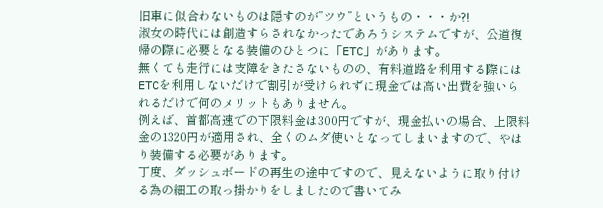旧車に似合わないものは隠すのが”ツウ”というもの・・・か?!
淑女の時代には創造すらされなかったであろうシステムですが、公道復帰の際に必要となる装備のひとつに「ETC」があります。
無くても走行には支障をきたさないものの、有料道路を利用する際にはETCを利用しないだけで割引が受けられずに現金では高い出費を強いられるだけで何のメリットもありません。
例えば、首都高速での下限料金は300円ですが、現金払いの場合、上限料金の1320円が適用され、全くのムダ使いとなってしまいますので、やはり装備する必要があります。
丁度、ダッシュボードの再生の途中ですので、見えないように取り付ける為の細工の取っ掛かりをしましたので書いてみ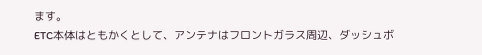ます。
ETC本体はともかくとして、アンテナはフロントガラス周辺、ダッシュボ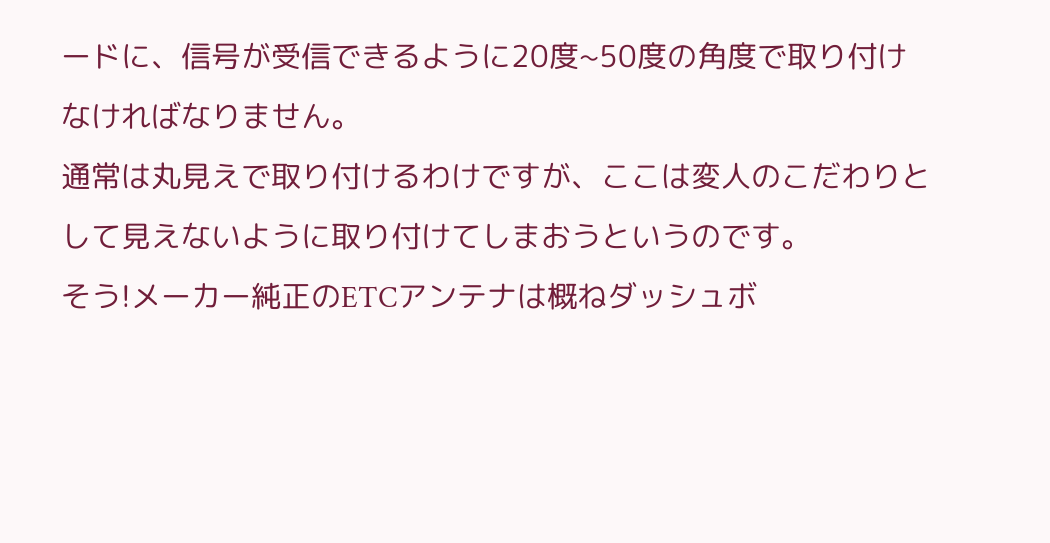ードに、信号が受信できるように20度~50度の角度で取り付けなければなりません。
通常は丸見えで取り付けるわけですが、ここは変人のこだわりとして見えないように取り付けてしまおうというのです。
そう!メーカー純正のETCアンテナは概ねダッシュボ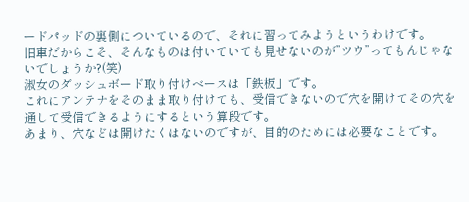ードパッドの裏側についているので、それに習ってみようというわけです。
旧車だからこそ、そんなものは付いていても見せないのが”ツウ”ってもんじゃないでしょうか?(笑)
淑女のダッシュボード取り付けベースは「鉄板」です。
これにアンテナをそのまま取り付けても、受信できないので穴を開けてその穴を通して受信できるようにするという算段です。
あまり、穴などは開けたくはないのですが、目的のためには必要なことです。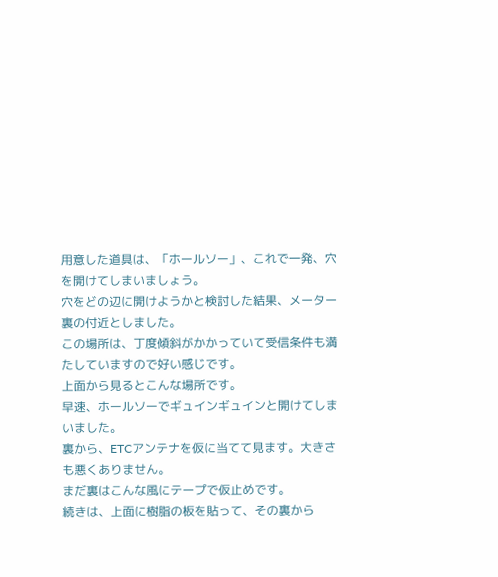用意した道具は、「ホールソー」、これで一発、穴を開けてしまいましょう。
穴をどの辺に開けようかと検討した結果、メーター裏の付近としました。
この場所は、丁度傾斜がかかっていて受信条件も満たしていますので好い感じです。
上面から見るとこんな場所です。
早速、ホールソーでギュインギュインと開けてしまいました。
裏から、ETCアンテナを仮に当てて見ます。大きさも悪くありません。
まだ裏はこんな風にテープで仮止めです。
続きは、上面に樹脂の板を貼って、その裏から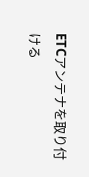ETCアンテナを取り付ける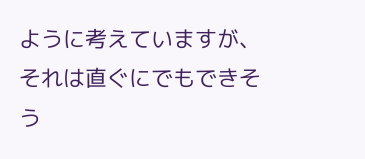ように考えていますが、
それは直ぐにでもできそう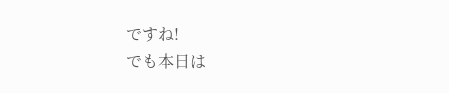ですね!
でも本日は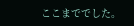ここまででした。